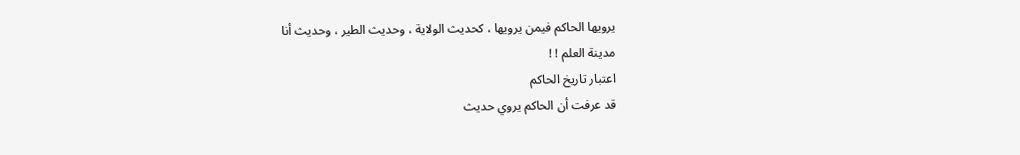يرويها الحاكم فيمن يرويها ، كحديث الولاية ، وحديث الطير ، وحديث أنا
مدينة العلم ! !
اعتبار تاريخ الحاكم
قد عرفت أن الحاكم يروي حديث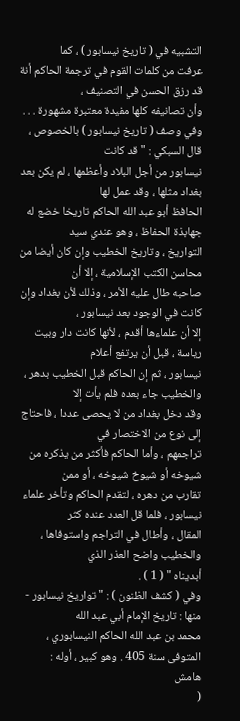التشبيه في ( تاريخ نيسابور ) ، كما
عرفت من كلمات القوم في ترجمة الحاكم أنة قد رزق الحسن في التصنيف ،
وأن تصانيفه كلها مفيدة معتبرة مشهورة . . .
وفي وصف ( تاريخ نيسابور ) بالخصوص ، قال السبكي : " قد كانت
نيسابور من أجل البلاد وأعظمها ، لم يكن بعد بغداد مثلها ، وقد عمل لها
الحافظ أبو عبد الله الحاكم تاريخا خضع له جهابذة الحفاظ ، وهو عندي سيد
التواريخ ، وتاريخ الخطيب وإن كان أيضا من محاسن الكتب الإسلامية ، إلا أن
صاحبه طال عليه الأمر ، وذلك لأن بغداد وإن كانت في الوجود بعد نيسابور ،
إلا أن علماءها أقدم ، لأنها كانت دار وبيت رياسة ، قبل أن يرتفع أعلام
نيسابور ، ثم إن الحاكم قبل الخطيب بدهر ، والخطيب جاء بعده فلم يأت إلا
وقد دخل بغداد من لا يحصى عددا ، فاحتاج إلى نوع من الاختصار في
تراجمهم ، وأما الحاكم فأكثر من يذكره من شيوخه أو شيوخ شيوخه ، أو ممن
تقارب من دهره ، لتقدم الحاكم وتأخر علماء نيسابور ، فلما قل العدد عنده كثر
المقال ، وأطال في التراجم واستوفاها ، والخطيب واضح العذر الذي
أبديناه " ( 1 ) .
وفي ( كشف الظنون ) : " تواريخ نيسابور - منها : تاريخ الإمام أبي عبد الله
محمد بن عبد الله الحاكم النيسابوري ، المتوفى سنة 405 . وهو كبير ، أوله :
هامش
(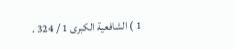1 ) الشافعية الكبرى 1 / 324 .